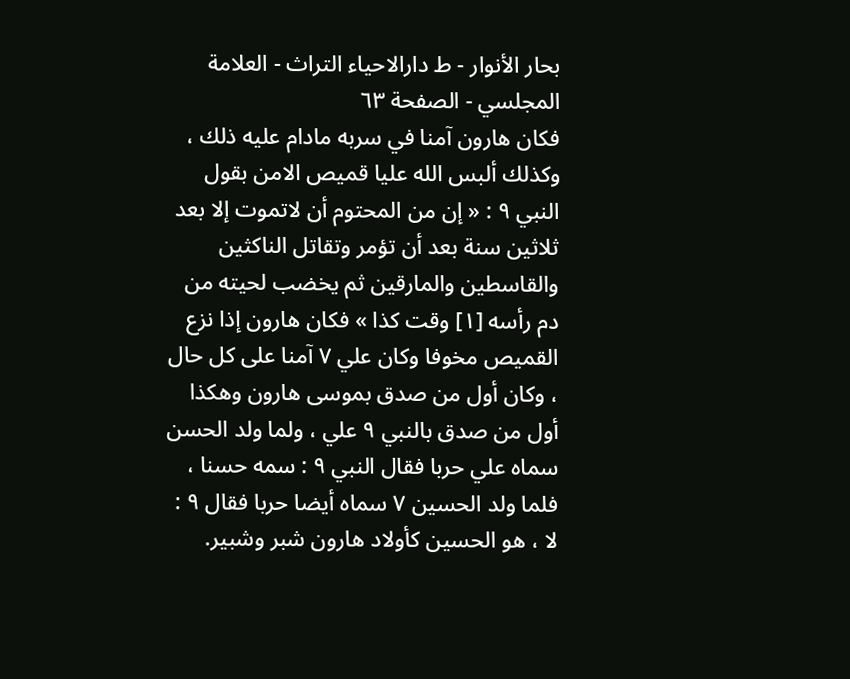بحار الأنوار - ط دارالاحیاء التراث - العلامة المجلسي - الصفحة ٦٣
فكان هارون آمنا في سربه مادام عليه ذلك ، وكذلك ألبس الله عليا قميص الامن بقول النبي ٩ : « إن من المحتوم أن لاتموت إلا بعد ثلاثين سنة بعد أن تؤمر وتقاتل الناكثين والقاسطين والمارقين ثم يخضب لحيته من دم رأسه [١] وقت كذا » فكان هارون إذا نزع القميص مخوفا وكان علي ٧ آمنا على كل حال ، وكان أول من صدق بموسى هارون وهكذا أول من صدق بالنبي ٩ علي ، ولما ولد الحسن سماه علي حربا فقال النبي ٩ : سمه حسنا ، فلما ولد الحسين ٧ سماه أيضا حربا فقال ٩ : لا ، هو الحسين كأولاد هارون شبر وشبير.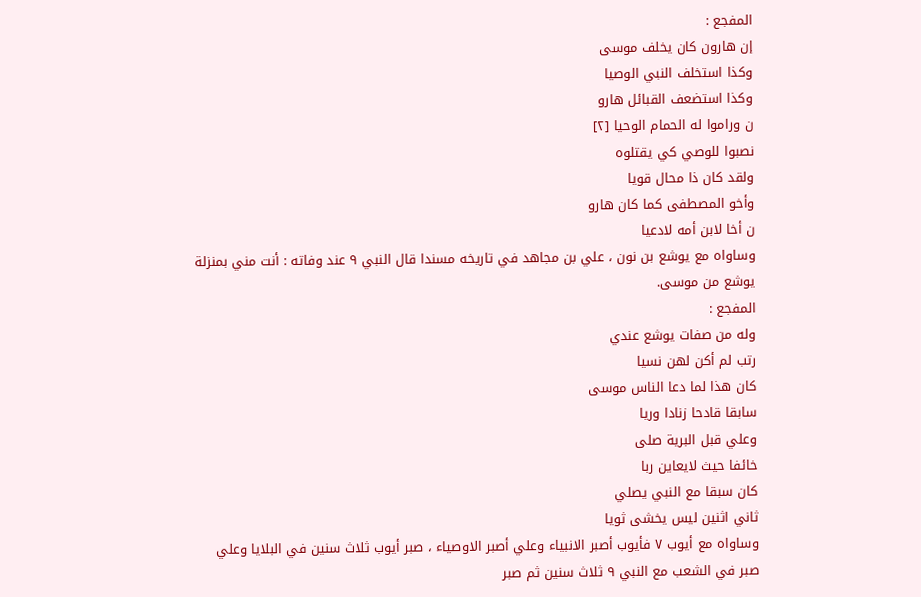المفجع :
إن هارون كان يخلف موسى
وكذا استخلف النبي الوصيا
وكذا استضعف القبائل هارو
ن وراموا له الحمام الوحيا [٢]
نصبوا للوصي كي يقتلوه
ولقد كان ذا محال قويا
وأخو المصطفى كما كان هارو
ن أخا لابن أمه لادعيا
وساواه مع يوشع بن نون ، علي بن مجاهد في تاريخه مسندا قال النبي ٩ عند وفاته : أنت مني بمنزلة يوشع من موسى.
المفجع :
وله من صفات يوشع عندي
رتب لم أكن لهن نسيا
كان هذا لما دعا الناس موسى
سابقا قادحا زنادا وريا
وعلي قبل البرية صلى
خائفا حيث لايعاين ربا
كان سبقا مع النبي يصلي
ثاني اثنين ليس يخشى ثويا
وساواه مع أيوب ٧ فأيوب أصبر الانبياء وعلي أصبر الاوصياء ، صبر أيوب ثلاث سنين في البلايا وعلي صبر في الشعب مع النبي ٩ ثلاث سنين ثم صبر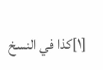[١]كذا في النسخ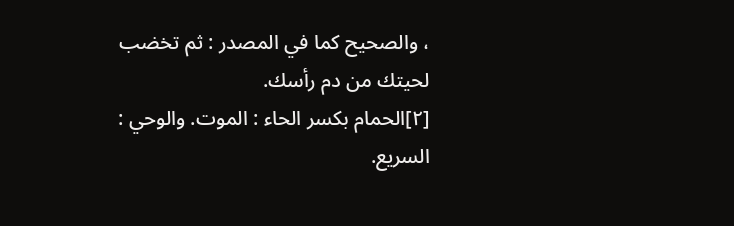، والصحيح كما في المصدر : ثم تخضب لحيتك من دم رأسك.
[٢]الحمام بكسر الحاء : الموت. والوحي : السريع.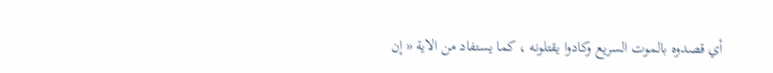أي قصدوه بالموت السريع وكادوا يقتلونه ، كما يستفاد من الاية « إن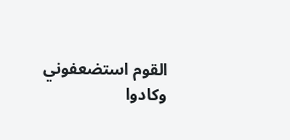القوم استضعفوني وكادوا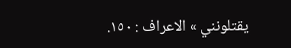يقتلونني » الاعراف : ١٥٠.